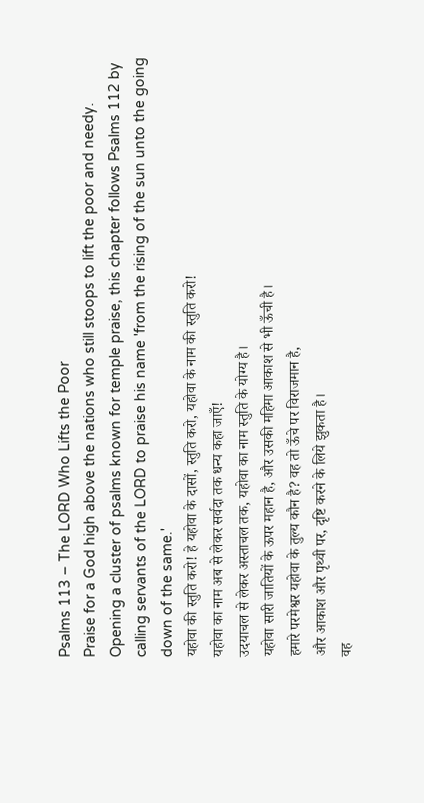Psalms 113 – The LORD Who Lifts the Poor
Praise for a God high above the nations who still stoops to lift the poor and needy.
Opening a cluster of psalms known for temple praise, this chapter follows Psalms 112 by calling servants of the LORD to praise his name 'from the rising of the sun unto the going down of the same.'
यहोवा की स्तुति करो! हे यहोवा के दासों, स्तुति करो, यहोवा के नाम की स्तुति करो!
यहोवा का नाम अब से लेकर सर्वदा तक धन्य कहा जाएँ!
उदयाचल से लेकर अस्ताचल तक, यहोवा का नाम स्तुति के योग्य है।
यहोवा सारी जातियों के ऊपर महान है, और उसकी महिमा आकाश से भी ऊँची है।
हमारे परमेश्वर यहोवा के तुल्य कौन है? वह तो ऊँचे पर विराजमान है,
और आकाश और पृथ्वी पर, दृष्टि करने के लिये झुकता है।
वह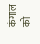कंगाल को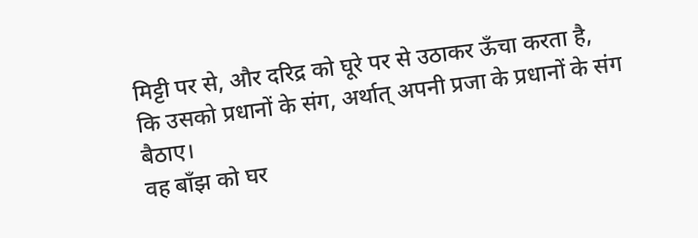मिट्टी पर से, और दरिद्र को घूरे पर से उठाकर ऊँचा करता है,
कि उसको प्रधानों के संग, अर्थात् अपनी प्रजा के प्रधानों के संग बैठाए।
वह बाँझ को घर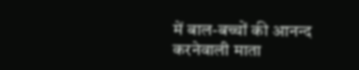में बाल-बच्चों की आनन्द करनेवाली माता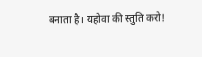बनाता है। यहोवा की स्तुति करो!